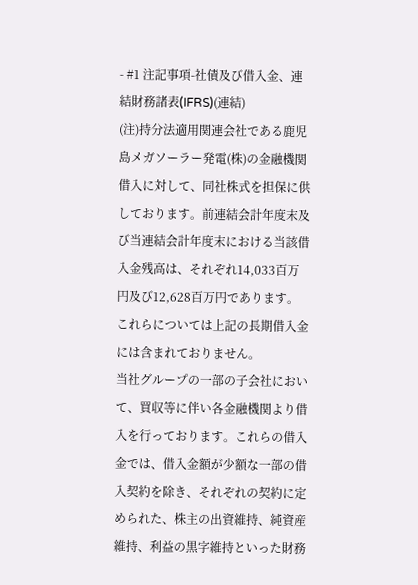- #1 注記事項-社債及び借入金、連結財務諸表(IFRS)(連結)
(注)持分法適用関連会社である鹿児島メガソーラー発電(株)の金融機関借入に対して、同社株式を担保に供しております。前連結会計年度末及び当連結会計年度末における当該借入金残高は、それぞれ14,033百万円及び12,628百万円であります。これらについては上記の長期借入金には含まれておりません。
当社グループの一部の子会社において、買収等に伴い各金融機関より借入を行っております。これらの借入金では、借入金額が少額な一部の借入契約を除き、それぞれの契約に定められた、株主の出資維持、純資産維持、利益の黒字維持といった財務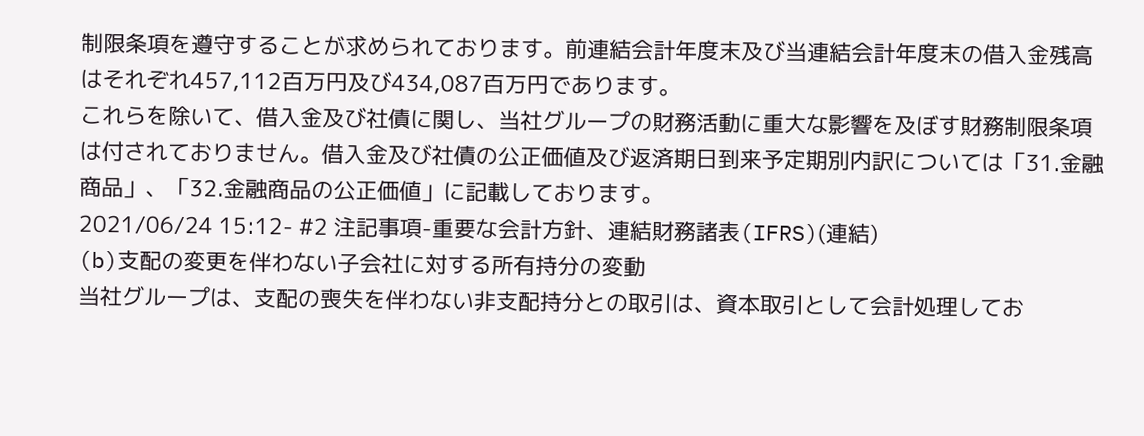制限条項を遵守することが求められております。前連結会計年度末及び当連結会計年度末の借入金残高はそれぞれ457,112百万円及び434,087百万円であります。
これらを除いて、借入金及び社債に関し、当社グループの財務活動に重大な影響を及ぼす財務制限条項は付されておりません。借入金及び社債の公正価値及び返済期日到来予定期別内訳については「31.金融商品」、「32.金融商品の公正価値」に記載しております。
2021/06/24 15:12- #2 注記事項-重要な会計方針、連結財務諸表(IFRS)(連結)
(b)支配の変更を伴わない子会社に対する所有持分の変動
当社グループは、支配の喪失を伴わない非支配持分との取引は、資本取引として会計処理してお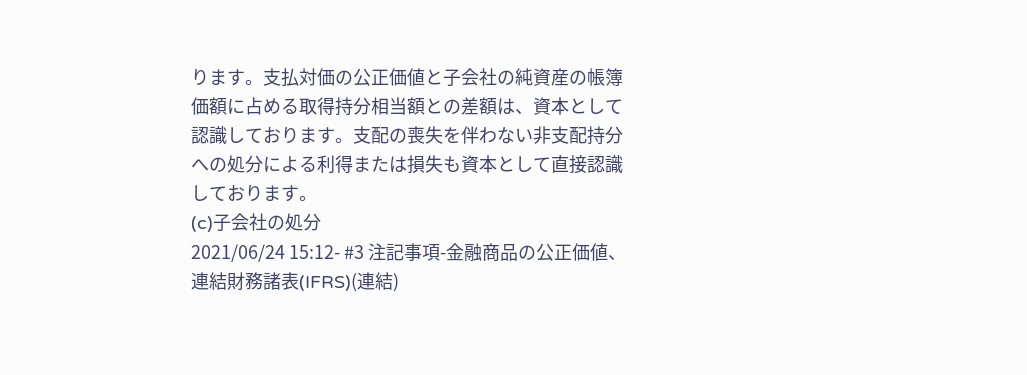ります。支払対価の公正価値と子会社の純資産の帳簿価額に占める取得持分相当額との差額は、資本として認識しております。支配の喪失を伴わない非支配持分への処分による利得または損失も資本として直接認識しております。
(c)子会社の処分
2021/06/24 15:12- #3 注記事項-金融商品の公正価値、連結財務諸表(IFRS)(連結)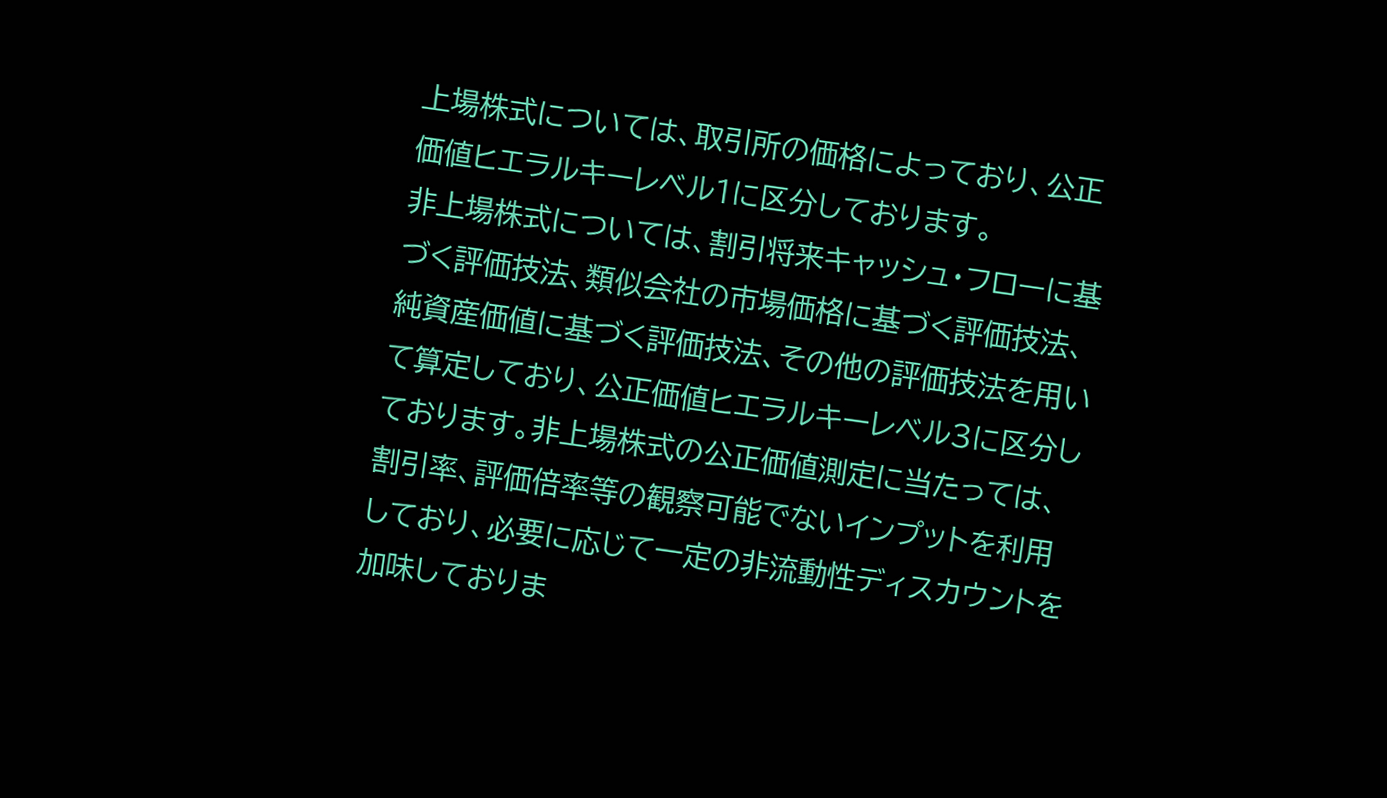上場株式については、取引所の価格によっており、公正価値ヒエラルキーレベル1に区分しております。
非上場株式については、割引将来キャッシュ・フローに基づく評価技法、類似会社の市場価格に基づく評価技法、純資産価値に基づく評価技法、その他の評価技法を用いて算定しており、公正価値ヒエラルキーレベル3に区分しております。非上場株式の公正価値測定に当たっては、割引率、評価倍率等の観察可能でないインプットを利用しており、必要に応じて一定の非流動性ディスカウントを加味しておりま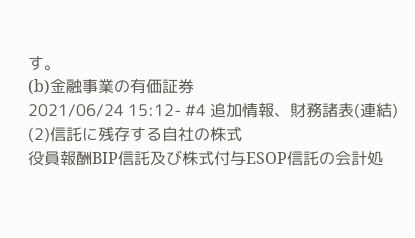す。
(b)金融事業の有価証券
2021/06/24 15:12- #4 追加情報、財務諸表(連結)
(2)信託に残存する自社の株式
役員報酬BIP信託及び株式付与ESOP信託の会計処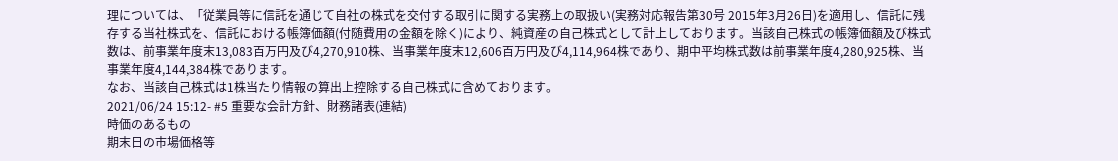理については、「従業員等に信託を通じて自社の株式を交付する取引に関する実務上の取扱い(実務対応報告第30号 2015年3月26日)を適用し、信託に残存する当社株式を、信託における帳簿価額(付随費用の金額を除く)により、純資産の自己株式として計上しております。当該自己株式の帳簿価額及び株式数は、前事業年度末13,083百万円及び4,270,910株、当事業年度末12,606百万円及び4,114,964株であり、期中平均株式数は前事業年度4,280,925株、当事業年度4,144,384株であります。
なお、当該自己株式は1株当たり情報の算出上控除する自己株式に含めております。
2021/06/24 15:12- #5 重要な会計方針、財務諸表(連結)
時価のあるもの
期末日の市場価格等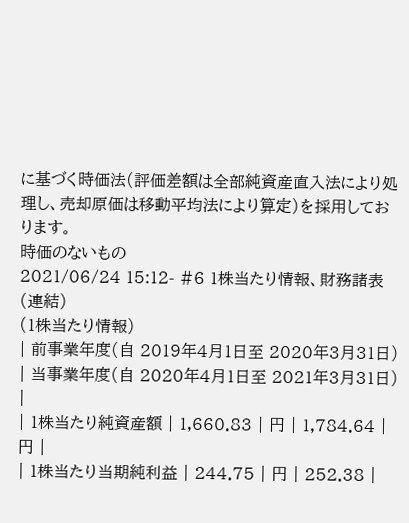に基づく時価法(評価差額は全部純資産直入法により処理し、売却原価は移動平均法により算定)を採用しております。
時価のないもの
2021/06/24 15:12- #6 1株当たり情報、財務諸表(連結)
(1株当たり情報)
| 前事業年度(自 2019年4月1日至 2020年3月31日) | 当事業年度(自 2020年4月1日至 2021年3月31日) |
| 1株当たり純資産額 | 1,660.83 | 円 | 1,784.64 | 円 |
| 1株当たり当期純利益 | 244.75 | 円 | 252.38 |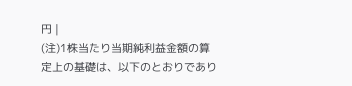円 |
(注)1株当たり当期純利益金額の算定上の基礎は、以下のとおりであり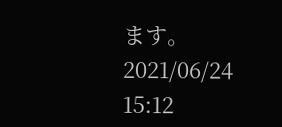ます。
2021/06/24 15:12